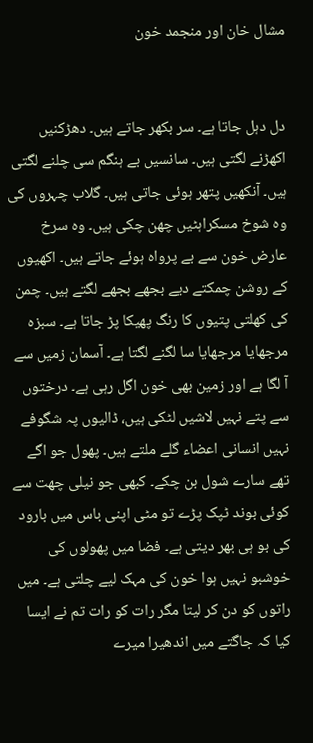مشال خان اور منجمد خون


دل دہل جاتا ہے۔ سر بکھر جاتے ہیں۔ دھڑکنیں اکھڑنے لگتی ہیں۔ سانسیں بے ہنگم سی چلنے لگتی ہیں۔ آنکھیں پتھر ہوئی جاتی ہیں۔ گلاب چہروں کی وہ شوخ مسکراہٹیں چھن چکی ہیں۔ وہ سرخ عارض خون سے بے پرواہ ہوئے جاتے ہیں۔ اکھیوں کے روشن چمکتے دیے بجھے بجھے لگتے ہیں۔ چمن کی کھلتی پتیوں کا رنگ پھیکا پڑ جاتا ہے۔ سبزہ مرجھایا مرجھایا سا لگنے لگتا ہے۔ آسمان زمیں سے آ لگا ہے اور زمین بھی خون اگل رہی ہے۔ درختوں سے پتے نہیں لاشیں لٹکی ہیں، ڈالیوں پہ شگوفے نہیں انسانی اعضاء گلے ملتے ہیں۔ پھول جو اگے تھے سارے شول بن چکے۔ کبھی جو نیلی چھت سے کوئی بوند ٹپک پڑے تو مٹی اپنی باس میں بارود کی بو ہی بھر دیتی ہے۔ فضا میں پھولوں کی خوشبو نہیں ہوا خون کی مہک لیے چلتی ہے۔ میں راتوں کو دن کر لیتا مگر رات کو رات تم نے ایسا کیا کہ جاگتے میں اندھیرا میرے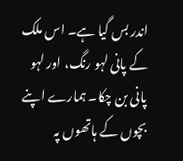اندر بس گیا ہے۔ اس ملک کے پانی لہو رنگ، اور لہو پانی بن چکا۔ ہمارے اپنے بچوں کے ہاتھوں پہ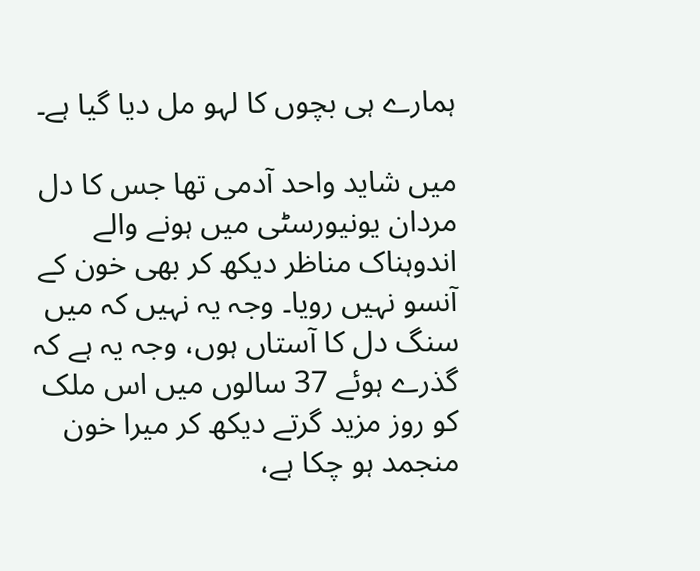ہمارے ہی بچوں کا لہو مل دیا گیا ہے۔

میں شاید واحد آدمی تھا جس کا دل مردان یونیورسٹی میں ہونے والے اندوہناک مناظر دیکھ کر بھی خون کے آنسو نہیں رویا۔ وجہ یہ نہیں کہ میں سنگ دل کا آستاں ہوں، وجہ یہ ہے کہ گذرے ہوئے 37 سالوں میں اس ملک کو روز مزید گرتے دیکھ کر میرا خون منجمد ہو چکا ہے،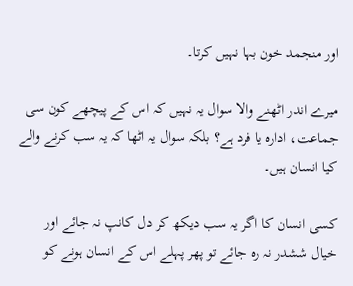اور منجمد خون بہا نہیں کرتا۔

میرے اندر اٹھنے والا سوال یہ نہیں کہ اس کے پیچھے کون سی جماعت، ادارہ یا فرد ہے؟ بلکہ سوال یہ اٹھا کہ یہ سب کرنے والے کیا انسان ہیں۔

کسی انسان کا اگر یہ سب دیکھ کر دل کانپ نہ جائے اور خیال ششدر نہ رہ جائے تو پھر پہلے اس کے انسان ہونے کو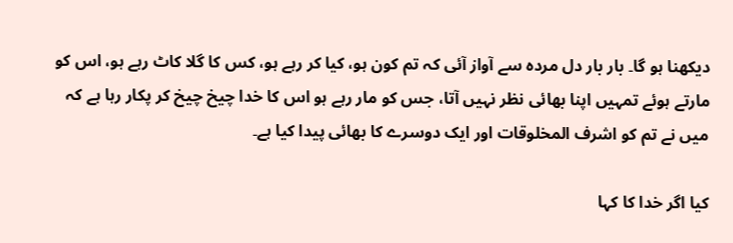دیکھنا ہو گا۔ بار بار دل مردہ سے آواز آئی کہ تم کون ہو، کیا کر رہے ہو، کس کا گلا کاٹ رہے ہو، اس کو مارتے ہوئے تمہیں اپنا بھائی نظر نہیں آتا، جس کو مار رہے ہو اس کا خدا چیخ چیخ کر پکار رہا ہے کہ میں نے تم کو اشرف المخلوقات اور ایک دوسرے کا بھائی پیدا کیا ہے۔

کیا اگر خدا کا کہا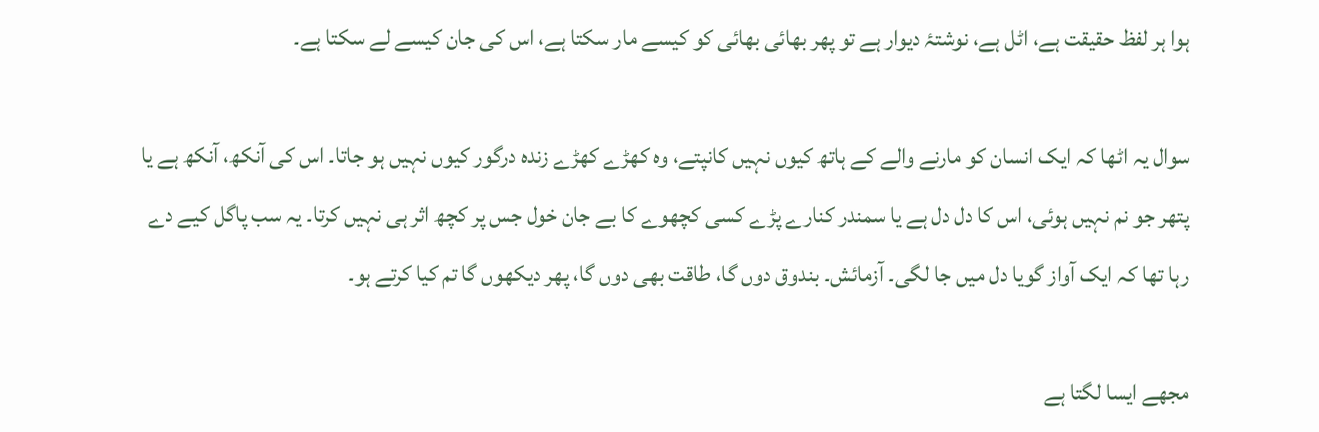ہوا ہر لفظ حقیقت ہے، اٹل ہے، نوشتۂ دیوار ہے تو پھر بھائی بھائی کو کیسے مار سکتا ہے، اس کی جان کیسے لے سکتا ہے۔

سوال یہ اٹھا کہ ایک انسان کو مارنے والے کے ہاتھ کیوں نہیں کانپتے، وہ کھڑے کھڑے زندہ درگور کیوں نہیں ہو جاتا۔ اس کی آنکھ، آنکھ ہے یا پتھر جو نم نہیں ہوئی، اس کا دل دل ہے یا سمندر کنارے پڑے کسی کچھوے کا بے جان خول جس پر کچھ اثر ہی نہیں کرتا۔ یہ سب پاگل کیے دے رہا تھا کہ ایک آواز گویا دل میں جا لگی۔ آزمائش۔ بندوق دوں گا، طاقت بھی دوں گا، پھر دیکھوں گا تم کیا کرتے ہو۔

مجھے ایسا لگتا ہے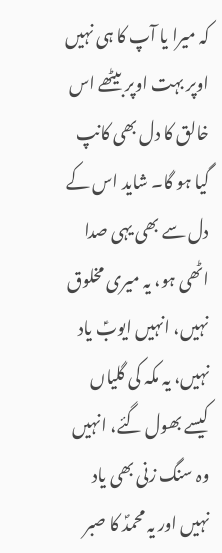کہ میرا یا آپ کا ہی نہیں اوپر بہت اوپر بیٹھے اس خالق کا دل بھی کانپ گیا ہو گا۔ شاید اس کے دل سے بھی یہی صدا اٹھی ہو، یہ میری مخلوق نہیں، انہیں ایوبؑ یاد نہیں، یہ مکہ کی گلیاں کیسے بھول گئے، انہیں وہ سنگ زنی بھی یاد نہیں اور یہ محمدؐ کا صبر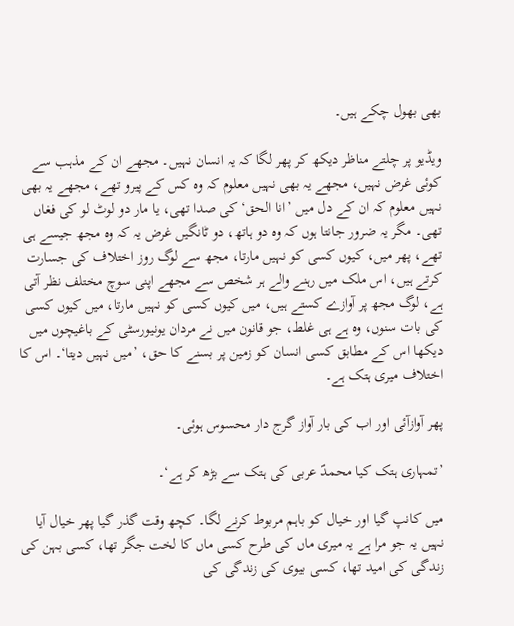بھی بھول چکے ہیں۔

ویڈیو پر چلتے مناظر دیکھ کر پھر لگا کہ یہ انسان نہیں۔ مجھے ان کے مذہب سے کوئی غرض نہیں، مجھے یہ بھی نہیں معلوم کہ وہ کس کے پیرو تھے، مجھے یہ بھی نہیں معلوم کہ ان کے دل میں ’انا الحق‘ کی صدا تھی، یا مار دو لوٹ لو کی فغاں تھی۔ مگر یہ ضرور جانتا ہوں کہ وہ دو ہاتھ، دو ٹانگیں غرض یہ کہ وہ مجھ جیسے ہی تھے، پھر میں، کیوں کسی کو نہیں مارتا، مجھ سے لوگ روز اختلاف کی جسارت کرتے ہیں، اس ملک میں رہنے والے ہر شخص سے مجھے اپنی سوچ مختلف نظر آتی ہے، لوگ مجھ پر آوازے کستے ہیں، میں کیوں کسی کو نہیں مارتا، میں کیوں کسی کی بات سنوں، وہ ہے ہی غلط، جو قانون میں نے مردان یونیورسٹی کے باغیچوں میں دیکھا اس کے مطابق کسی انسان کو زمین پر بسنے کا حق، ’میں نہیں دیتا‘۔ اس کا اختلاف میری ہتک ہے۔

پھر آوازآئی اور اب کی بار آواز گرج دار محسوس ہوئی۔

’تمہاری ہتک کیا محمدؐ عربی کی ہتک سے بڑھ کر ہے‘۔

میں کانپ گیا اور خیال کو باہم مربوط کرنے لگا۔ کچھ وقت گذر گیا پھر خیال آیا نہیں یہ جو مرا ہے یہ میری ماں کی طرح کسی ماں کا لخت جگر تھا، کسی بہن کی زندگی کی امید تھا، کسی بیوی کی زندگی کی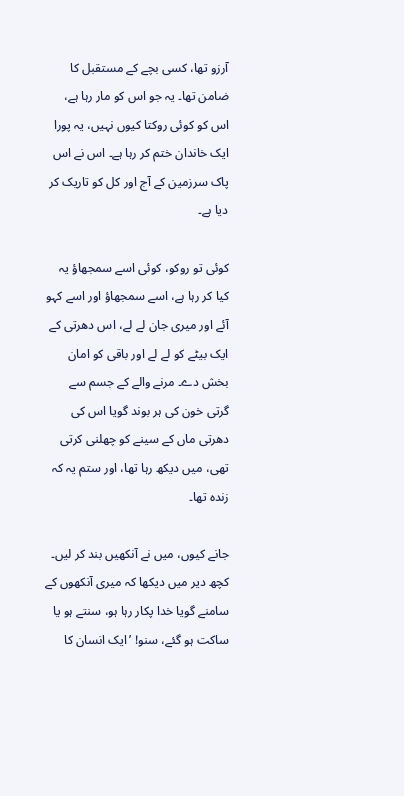آرزو تھا، کسی بچے کے مستقبل کا ضامن تھا۔ یہ جو اس کو مار رہا ہے، اس کو کوئی روکتا کیوں نہیں، یہ پورا ایک خاندان ختم کر رہا ہے۔ اس نے اس پاک سرزمین کے آج اور کل کو تاریک کر دیا ہے۔

کوئی تو روکو، کوئی اسے سمجھاؤ یہ کیا کر رہا ہے، اسے سمجھاؤ اور اسے کہو آئے اور میری جان لے لے، اس دھرتی کے ایک بیٹے کو لے لے اور باقی کو امان بخش دے۔ مرنے والے کے جسم سے گرتی خون کی ہر بوند گویا اس کی دھرتی ماں کے سینے کو چھلنی کرتی تھی، میں دیکھ رہا تھا، اور ستم یہ کہ زندہ تھا۔

جانے کیوں، میں نے آنکھیں بند کر لیں۔ کچھ دیر میں دیکھا کہ میری آنکھوں کے سامنے گویا خدا پکار رہا ہو، سنتے ہو یا ساکت ہو گئے، سنو! ’ایک انسان کا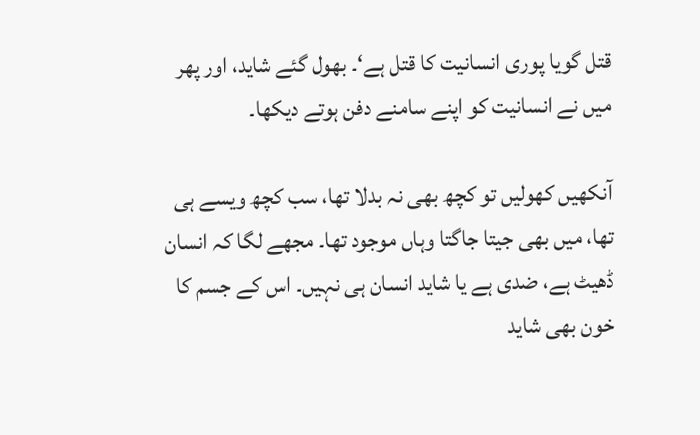قتل گویا پوری انسانیت کا قتل ہے‘۔ بھول گئے شاید، اور پھر میں نے انسانیت کو اپنے سامنے دفن ہوتے دیکھا۔

آنکھیں کھولیں تو کچھ بھی نہ بدلا تھا، سب کچھ ویسے ہی تھا، میں بھی جیتا جاگتا وہاں موجود تھا۔ مجھے لگا کہ انسان ڈھیٹ ہے، ضدی ہے یا شاید انسان ہی نہیں۔ اس کے جسم کا خون بھی شاید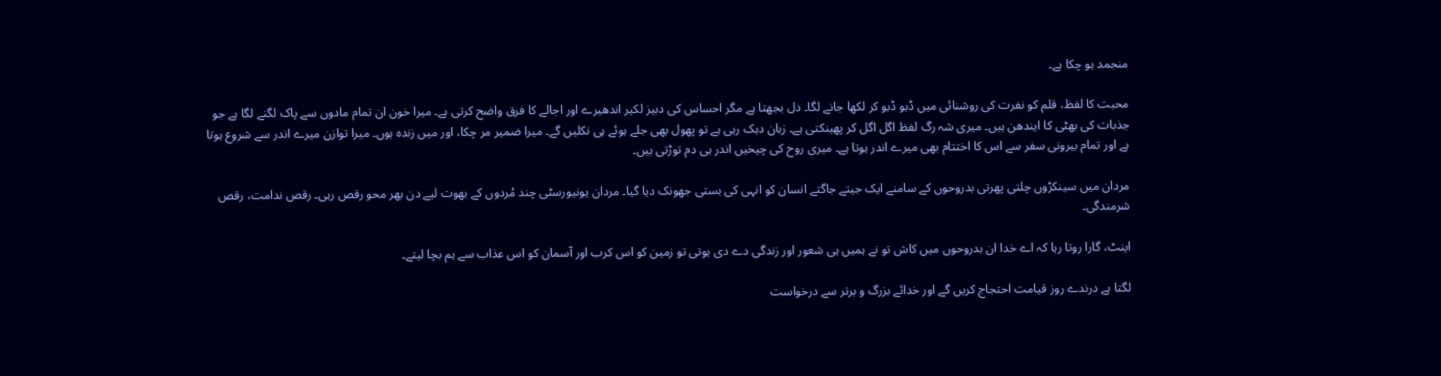منجمد ہو چکا ہے۔

محبت کا لفظ، قلم کو نفرت کی روشنائی میں ڈبو ڈبو کر لکھا جانے لگا۔ دل بجھتا ہے مگر احساس کی دبیز لکیر اندھیرے اور اجالے کا فرق واضح کرتی ہے۔ میرا خون ان تمام مادوں سے پاک لگنے لگا ہے جو جذبات کی بھٹی کا ایندھن ہیں۔ میری شہ رگ لفظ اگل اگل کر پھینکتی ہے۔ زبان دہک رہی ہے تو پھول بھی جلے ہوئے ہی نکلیں گے۔ میرا ضمیر مر چکا، اور میں زندہ ہوں۔ میرا توازن میرے اندر سے شروع ہوتا ہے اور تمام بیرونی سفر سے اس کا اختتام بھی میرے اندر ہوتا ہے۔ میری روح کی چیخیں اندر ہی دم توڑتی ہیں۔

مردان میں سینکڑوں چلتی پھرتی بدروحوں کے سامنے ایک جیتے جاگتے انسان کو انہی کی بستی جھونک دیا گیا۔ مردان یونیورسٹی چند مُردوں کے بھوت لیے دن بھر محو رقص رہی۔ رقص ندامت، رقص شرمندگی۔

اینٹ، گارا روتا رہا کہ اے خدا ان بدروحوں میں کاش تو نے ہمیں ہی شعور اور زندگی دے دی ہوتی تو زمین کو اس کرب اور آسمان کو اس عذاب سے ہم بچا لیتے۔

لگتا ہے درندے روز قیامت احتجاج کریں گے اور خدائے بزرگ و برتر سے درخواست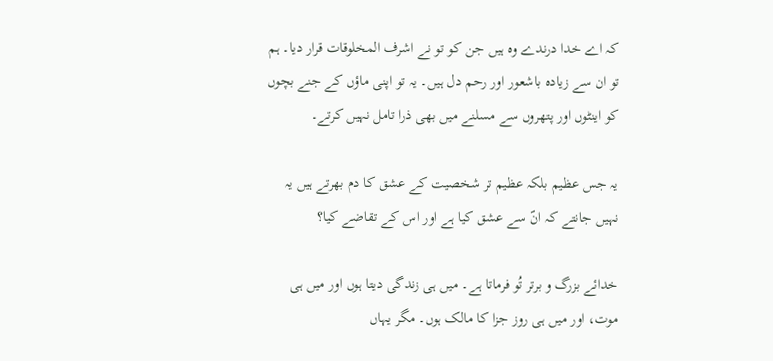کہ اے خدا درندے وہ ہیں جن کو تو نے اشرف المخلوقات قرار دیا۔ ہم تو ان سے زیادہ باشعور اور رحم دل ہیں۔ یہ تو اپنی ماؤں کے جنے بچوں کو اینٹوں اور پتھروں سے مسلنے میں بھی ذرا تامل نہیں کرتے۔

یہ جس عظیم بلکہ عظیم تر شخصیت کے عشق کا دم بھرتے ہیں یہ نہیں جانتے کہ انؐ سے عشق کیا ہے اور اس کے تقاضے کیا؟

خدائے بزرگ و برتر تُو فرماتا ہے۔ میں ہی زندگی دیتا ہوں اور میں ہی موت، اور میں ہی روز جزا کا مالک ہوں۔ مگر یہاں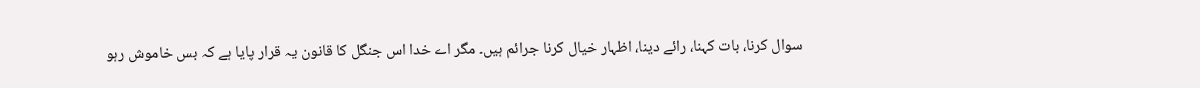سوال کرنا، بات کہنا، رائے دینا، اظہار خیال کرنا جرائم ہیں۔ مگر اے خدا اس جنگل کا قانون یہ قرار پایا ہے کہ بس خاموش رہو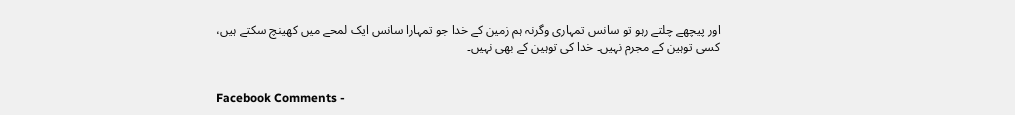اور پیچھے چلتے رہو تو سانس تمہاری وگرنہ ہم زمین کے خدا جو تمہارا سانس ایک لمحے میں کھینچ سکتے ہیں، کسی توہین کے مجرم نہیں۔ خدا کی توہین کے بھی نہیں۔


Facebook Comments -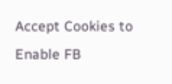Accept Cookies to Enable FB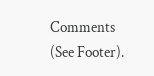Comments (See Footer).